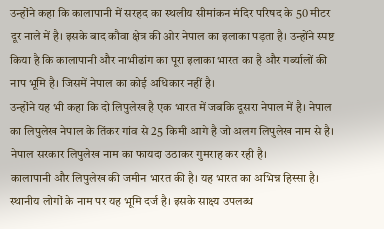उन्होंने कहा कि कालापानी में सरहद का स्थलीय सीमांकन मंदिर परिषद के 50 मीटर दूर नाले में है। इसके बाद कौवा क्षेत्र की ओर नेपाल का इलाका पड़ता है। उन्होंने स्पष्ट किया है कि कालापानी और नाभीढांग का पूरा इलाका भारत का है और गर्ब्यालों की नाप भूमि है। जिसमें नेपाल का कोई अधिकार नहीं है।
उन्होंने यह भी कहा कि दो लिपुलेख है एक भारत में जबकि दूसरा नेपाल में है। नेपाल का लिपुलेख नेपाल के तिंकर गांव से 25 किमी आगे है जो अलग लिपुलेख नाम से है। नेपाल सरकार लिपुलेख नाम का फायदा उठाकर गुमराह कर रही है।
कालापानी और लिपुलेख की जमीन भारत की है। यह भारत का अभिन्न हिस्सा है। स्थानीय लोगों के नाम पर यह भूमि दर्ज है। इसके साक्ष्य उपलब्ध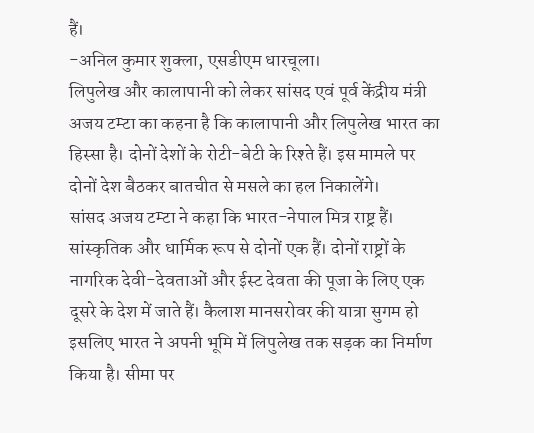हैं।
-अनिल कुमार शुक्ला, एसडीएम धारचूला।
लिपुलेख और कालापानी को लेकर सांसद एवं पूर्व केंद्रीय मंत्री अजय टम्टा का कहना है कि कालापानी और लिपुलेख भारत का हिस्सा है। दोनों देशों के रोटी-बेटी के रिश्ते हैं। इस मामले पर दोनों देश बैठकर बातचीत से मसले का हल निकालेंगे।
सांसद अजय टम्टा ने कहा कि भारत-नेपाल मित्र राष्ट्र हैं। सांस्कृतिक और धार्मिक रूप से दोनों एक हैं। दोनों राष्ट्रों के नागरिक देवी-देवताओं और ईस्ट देवता की पूजा के लिए एक दूसरे के देश में जाते हैं। कैलाश मानसरोवर की यात्रा सुगम हो इसलिए भारत ने अपनी भूमि में लिपुलेख तक सड़क का निर्माण किया है। सीमा पर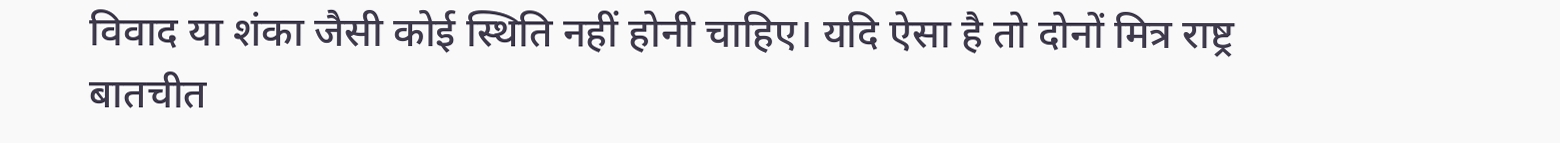विवाद या शंका जैसी कोई स्थिति नहीं होनी चाहिए। यदि ऐसा है तो दोनों मित्र राष्ट्र बातचीत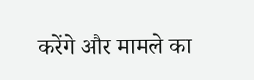करेंगे और मामले का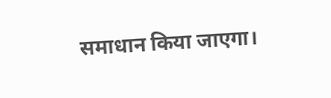समाधान किया जाएगा।